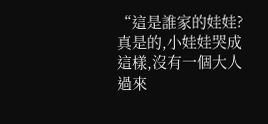“這是誰家的娃娃?真是的,小娃娃哭成這樣,沒有一個大人過來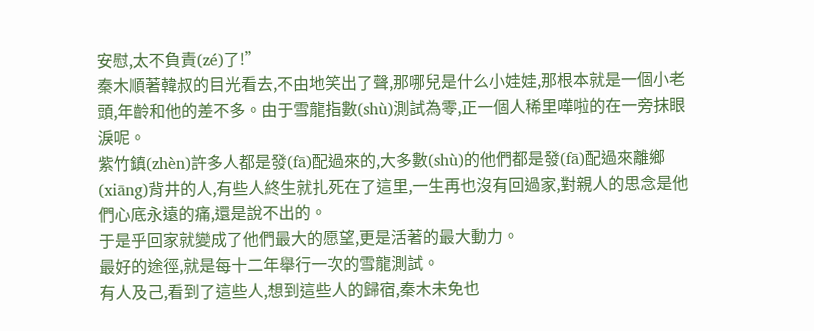安慰,太不負責(zé)了!”
秦木順著韓叔的目光看去,不由地笑出了聲,那哪兒是什么小娃娃,那根本就是一個小老頭,年齡和他的差不多。由于雪龍指數(shù)測試為零,正一個人稀里嘩啦的在一旁抹眼淚呢。
紫竹鎮(zhèn)許多人都是發(fā)配過來的,大多數(shù)的他們都是發(fā)配過來離鄉(xiāng)背井的人,有些人終生就扎死在了這里,一生再也沒有回過家,對親人的思念是他們心底永遠的痛,還是說不出的。
于是乎回家就變成了他們最大的愿望,更是活著的最大動力。
最好的途徑,就是每十二年舉行一次的雪龍測試。
有人及己,看到了這些人,想到這些人的歸宿,秦木未免也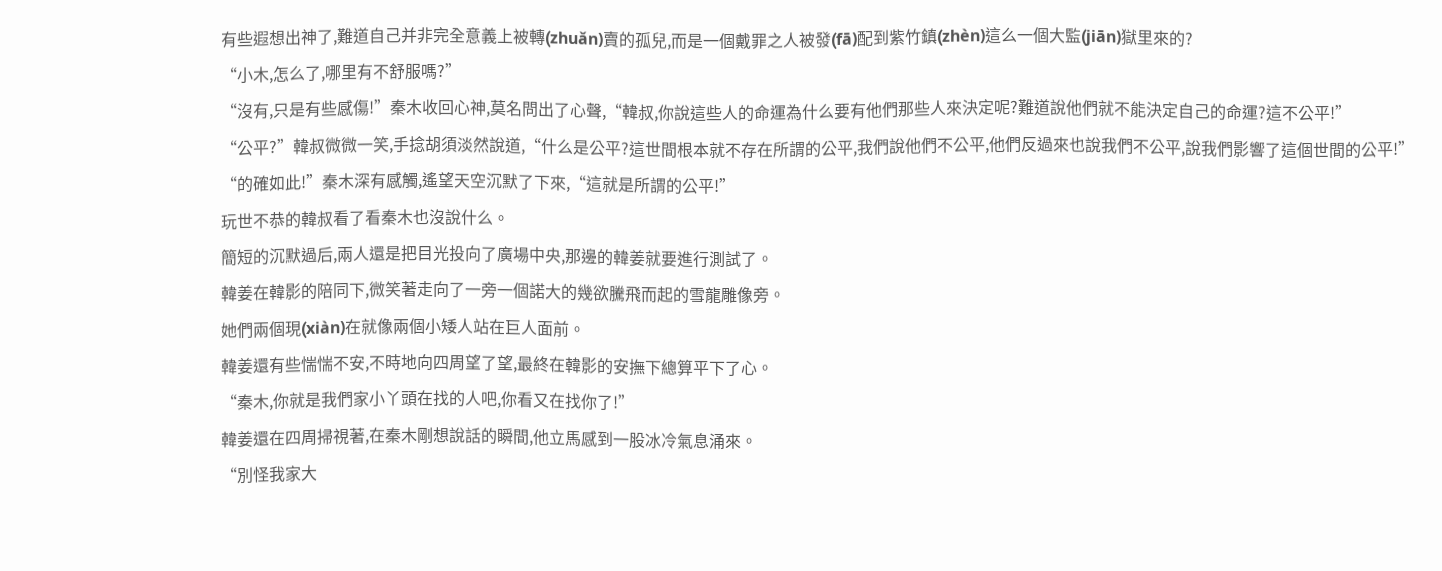有些遐想出神了,難道自己并非完全意義上被轉(zhuǎn)賣的孤兒,而是一個戴罪之人被發(fā)配到紫竹鎮(zhèn)這么一個大監(jiān)獄里來的?
“小木,怎么了,哪里有不舒服嗎?”
“沒有,只是有些感傷!”秦木收回心神,莫名問出了心聲,“韓叔,你說這些人的命運為什么要有他們那些人來決定呢?難道說他們就不能決定自己的命運?這不公平!”
“公平?”韓叔微微一笑,手捻胡須淡然說道,“什么是公平?這世間根本就不存在所謂的公平,我們說他們不公平,他們反過來也說我們不公平,說我們影響了這個世間的公平!”
“的確如此!”秦木深有感觸,遙望天空沉默了下來,“這就是所謂的公平!”
玩世不恭的韓叔看了看秦木也沒說什么。
簡短的沉默過后,兩人還是把目光投向了廣場中央,那邊的韓姜就要進行測試了。
韓姜在韓影的陪同下,微笑著走向了一旁一個諾大的幾欲騰飛而起的雪龍雕像旁。
她們兩個現(xiàn)在就像兩個小矮人站在巨人面前。
韓姜還有些惴惴不安,不時地向四周望了望,最終在韓影的安撫下總算平下了心。
“秦木,你就是我們家小丫頭在找的人吧,你看又在找你了!”
韓姜還在四周掃視著,在秦木剛想說話的瞬間,他立馬感到一股冰冷氣息涌來。
“別怪我家大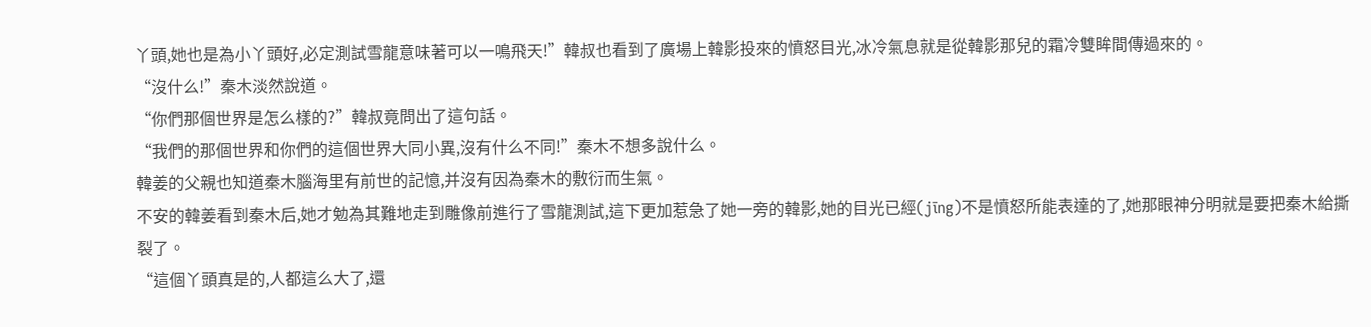丫頭,她也是為小丫頭好,必定測試雪龍意味著可以一鳴飛天!”韓叔也看到了廣場上韓影投來的憤怒目光,冰冷氣息就是從韓影那兒的霜冷雙眸間傳過來的。
“沒什么!”秦木淡然說道。
“你們那個世界是怎么樣的?”韓叔竟問出了這句話。
“我們的那個世界和你們的這個世界大同小異,沒有什么不同!”秦木不想多說什么。
韓姜的父親也知道秦木腦海里有前世的記憶,并沒有因為秦木的敷衍而生氣。
不安的韓姜看到秦木后,她才勉為其難地走到雕像前進行了雪龍測試,這下更加惹急了她一旁的韓影,她的目光已經(jīng)不是憤怒所能表達的了,她那眼神分明就是要把秦木給撕裂了。
“這個丫頭真是的,人都這么大了,還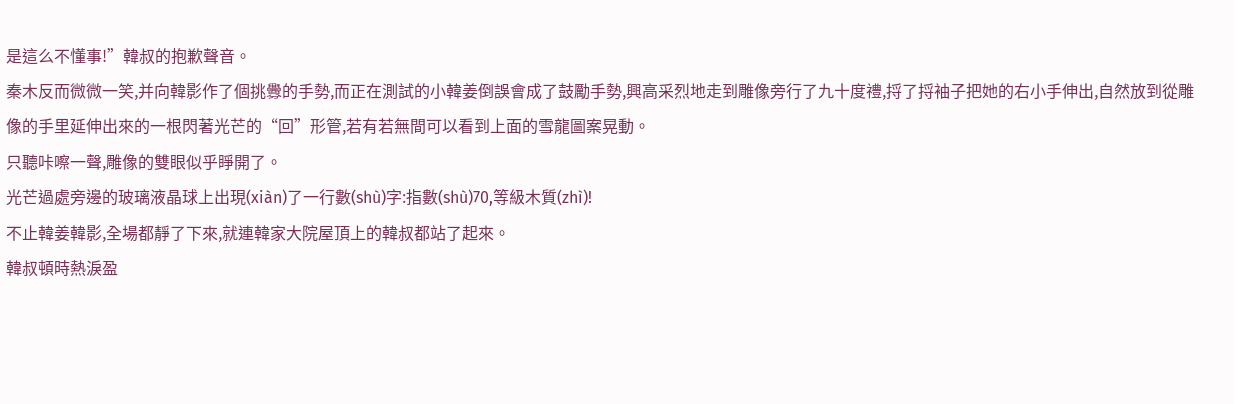是這么不懂事!”韓叔的抱歉聲音。
秦木反而微微一笑,并向韓影作了個挑釁的手勢,而正在測試的小韓姜倒誤會成了鼓勵手勢,興高采烈地走到雕像旁行了九十度禮,捋了捋袖子把她的右小手伸出,自然放到從雕像的手里延伸出來的一根閃著光芒的“回”形管,若有若無間可以看到上面的雪龍圖案晃動。
只聽咔嚓一聲,雕像的雙眼似乎睜開了。
光芒過處旁邊的玻璃液晶球上出現(xiàn)了一行數(shù)字:指數(shù)70,等級木質(zhì)!
不止韓姜韓影,全場都靜了下來,就連韓家大院屋頂上的韓叔都站了起來。
韓叔頓時熱淚盈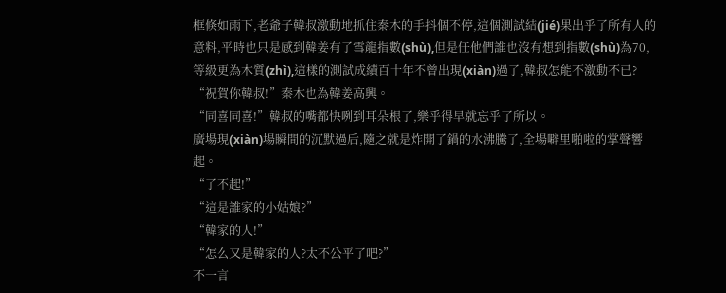框倏如雨下,老爺子韓叔激動地抓住秦木的手抖個不停,這個測試結(jié)果出乎了所有人的意料,平時也只是感到韓姜有了雪龍指數(shù),但是任他們誰也沒有想到指數(shù)為70,等級更為木質(zhì),這樣的測試成績百十年不曾出現(xiàn)過了,韓叔怎能不激動不已?
“祝賀你韓叔!”秦木也為韓姜高興。
“同喜同喜!”韓叔的嘴都快咧到耳朵根了,樂乎得早就忘乎了所以。
廣場現(xiàn)場瞬間的沉默過后,隨之就是炸開了鍋的水沸騰了,全場噼里啪啦的掌聲響起。
“了不起!”
“這是誰家的小姑娘?”
“韓家的人!”
“怎么又是韓家的人?太不公平了吧?”
不一言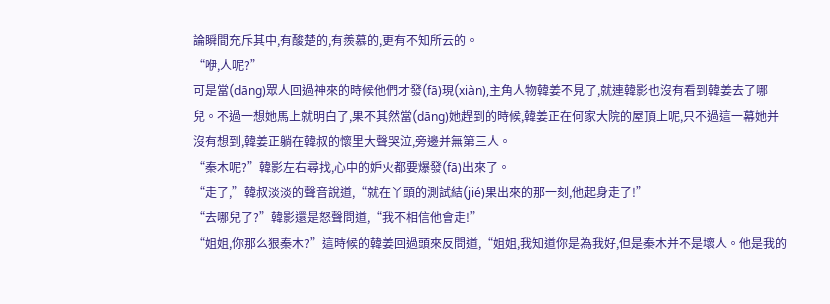論瞬間充斥其中,有酸楚的,有羨慕的,更有不知所云的。
“咿,人呢?”
可是當(dāng)眾人回過神來的時候他們才發(fā)現(xiàn),主角人物韓姜不見了,就連韓影也沒有看到韓姜去了哪兒。不過一想她馬上就明白了,果不其然當(dāng)她趕到的時候,韓姜正在何家大院的屋頂上呢,只不過這一幕她并沒有想到,韓姜正躺在韓叔的懷里大聲哭泣,旁邊并無第三人。
“秦木呢?”韓影左右尋找,心中的妒火都要爆發(fā)出來了。
“走了,”韓叔淡淡的聲音說道,“就在丫頭的測試結(jié)果出來的那一刻,他起身走了!”
“去哪兒了?”韓影還是怒聲問道,“我不相信他會走!”
“姐姐,你那么狠秦木?”這時候的韓姜回過頭來反問道,“姐姐,我知道你是為我好,但是秦木并不是壞人。他是我的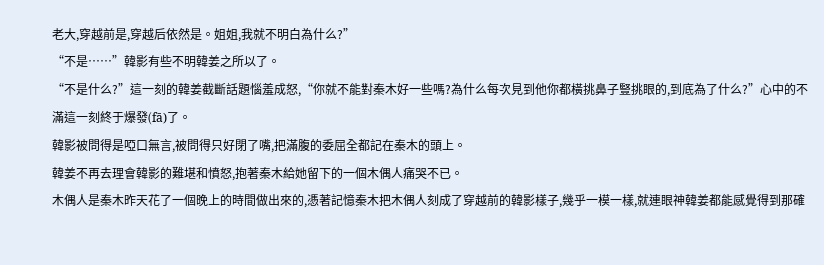老大,穿越前是,穿越后依然是。姐姐,我就不明白為什么?”
“不是……”韓影有些不明韓姜之所以了。
“不是什么?”這一刻的韓姜截斷話題惱羞成怒,“你就不能對秦木好一些嗎?為什么每次見到他你都橫挑鼻子豎挑眼的,到底為了什么?”心中的不滿這一刻終于爆發(fā)了。
韓影被問得是啞口無言,被問得只好閉了嘴,把滿腹的委屈全都記在秦木的頭上。
韓姜不再去理會韓影的難堪和憤怒,抱著秦木給她留下的一個木偶人痛哭不已。
木偶人是秦木昨天花了一個晚上的時間做出來的,憑著記憶秦木把木偶人刻成了穿越前的韓影樣子,幾乎一模一樣,就連眼神韓姜都能感覺得到那確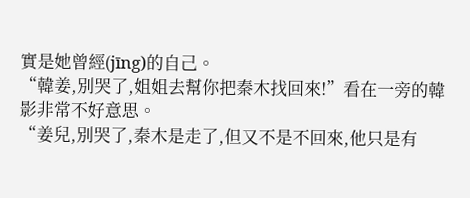實是她曾經(jīng)的自己。
“韓姜,別哭了,姐姐去幫你把秦木找回來!”看在一旁的韓影非常不好意思。
“姜兒,別哭了,秦木是走了,但又不是不回來,他只是有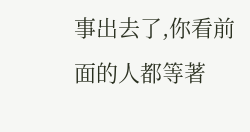事出去了,你看前面的人都等著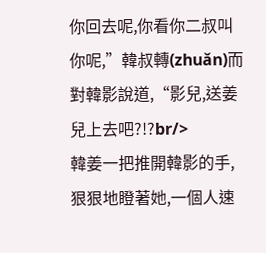你回去呢,你看你二叔叫你呢,”韓叔轉(zhuǎn)而對韓影說道,“影兒,送姜兒上去吧?!?br/>
韓姜一把推開韓影的手,狠狠地瞪著她,一個人速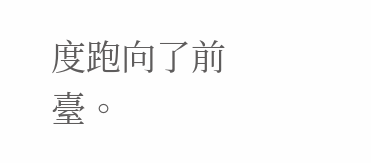度跑向了前臺。